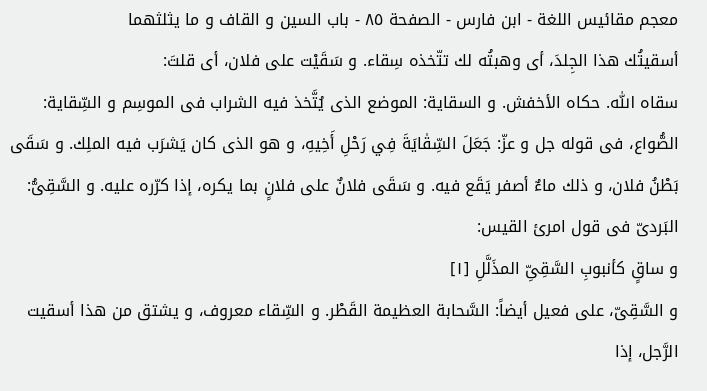معجم مقائيس اللغة - ابن فارس - الصفحة ٨٥ - باب السين و القاف و ما يثلثهما
أسقيتُك هذا الجِلدَ، أى وهبتُه لك تتّخذه سِقاء. و سَقَيْت على فلان، أى قلتَ:
سقاه اللّٰه. حكاه الأخفش. و السقاية: الموضع الذى يُتَّخذ فيه الشراب فى الموسِم و السِّقاية:
الصُّواع، فى قوله جل و عزّ: جَعَلَ السِّقٰايَةَ فِي رَحْلِ أَخِيهِ، و هو الذى كان يَشرَب فيه الملِك. و سَقَى بَطْنُ فلان، و ذلك ماءٌ أصفر يَقَع فيه. و سَقَى فلانٌ على فلانٍ بما يكره، إذا كرّره عليه. و السَّقِىُّ: البَردىّ فى قول امرئ القيس:
و ساقٍ كأنبوبِ السَّقِىِّ المذَلَّلِ [١]
و السَّقِىّ، على فعيل أيضاً: السَّحابة العظيمة القَطْر. و السِّقاء معروف، و يشتق من هذا أسقيت الرَّجل، إذا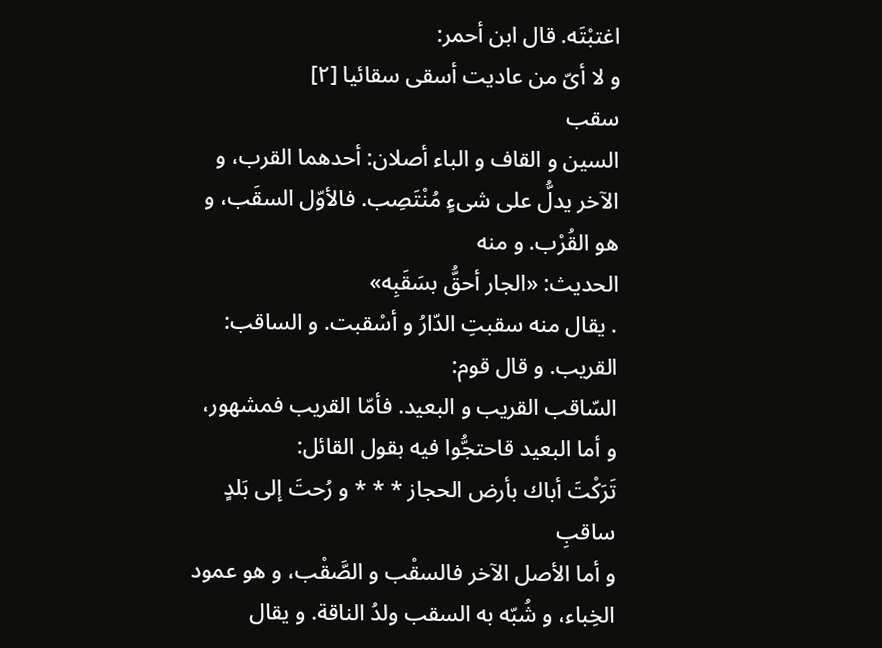اغتبْتَه. قال ابن أحمر:
و لا أىّ من عاديت أسقى سقائيا [٢]
سقب
السين و القاف و الباء أصلان: أحدهما القرب، و الآخر يدلُّ على شىءٍ مُنْتَصِب. فالأوّل السقَب، و هو القُرْب. و منه
الحديث: «الجار أحقُّ بسَقَبِه»
. يقال منه سقبتِ الدّارُ و أسْقبت. و الساقب: القريب. و قال قوم:
السّاقب القريب و البعيد. فأمّا القريب فمشهور، و أما البعيد قاحتجُّوا فيه بقول القائل:
تَرَكْتَ أباك بأرض الحجاز * * * و رُحتَ إلى بَلدٍ ساقبِ
و أما الأصل الآخر فالسقْب و الصَّقْب، و هو عمود الخِباء، و شُبّه به السقب ولدُ الناقة. و يقال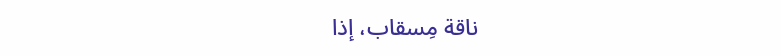ناقة مِسقاب، إذا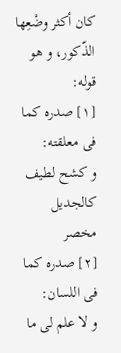كان أكثر وضْعِها الذّكور، و هو قوله:
[١] صدره كما فى معلقته:
و كشح لطيف كالجديل مخصر
[٢] صدره كما فى اللسان:
و لا علم لى ما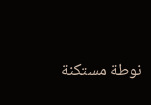نوطة مستكنة